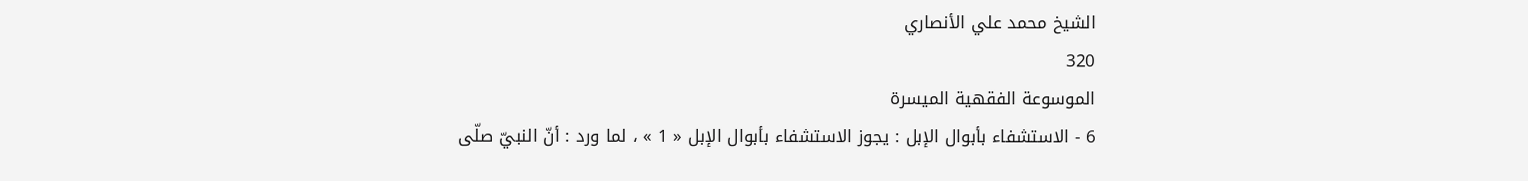الشيخ محمد علي الأنصاري
320
الموسوعة الفقهية الميسرة
6 - الاستشفاء بأبوال الإبل : يجوز الاستشفاء بأبوال الإبل « 1 » ، لما ورد : أنّ النبيّ صلّى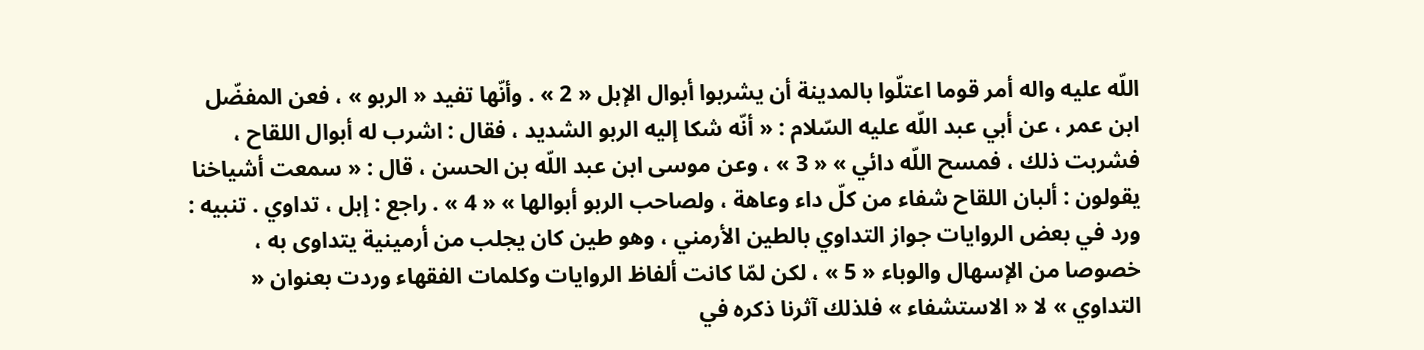اللّه عليه واله أمر قوما اعتلّوا بالمدينة أن يشربوا أبوال الإبل « 2 » . وأنّها تفيد « الربو » ، فعن المفضّل ابن عمر ، عن أبي عبد اللّه عليه السّلام : « أنّه شكا إليه الربو الشديد ، فقال : اشرب له أبوال اللقاح ، فشربت ذلك ، فمسح اللّه دائي » « 3 » ، وعن موسى ابن عبد اللّه بن الحسن ، قال : « سمعت أشياخنا يقولون : ألبان اللقاح شفاء من كلّ داء وعاهة ، ولصاحب الربو أبوالها » « 4 » . راجع : إبل ، تداوي . تنبيه : ورد في بعض الروايات جواز التداوي بالطين الأرمني ، وهو طين كان يجلب من أرمينية يتداوى به ، خصوصا من الإسهال والوباء « 5 » ، لكن لمّا كانت ألفاظ الروايات وكلمات الفقهاء وردت بعنوان « التداوي » لا « الاستشفاء » فلذلك آثرنا ذكره في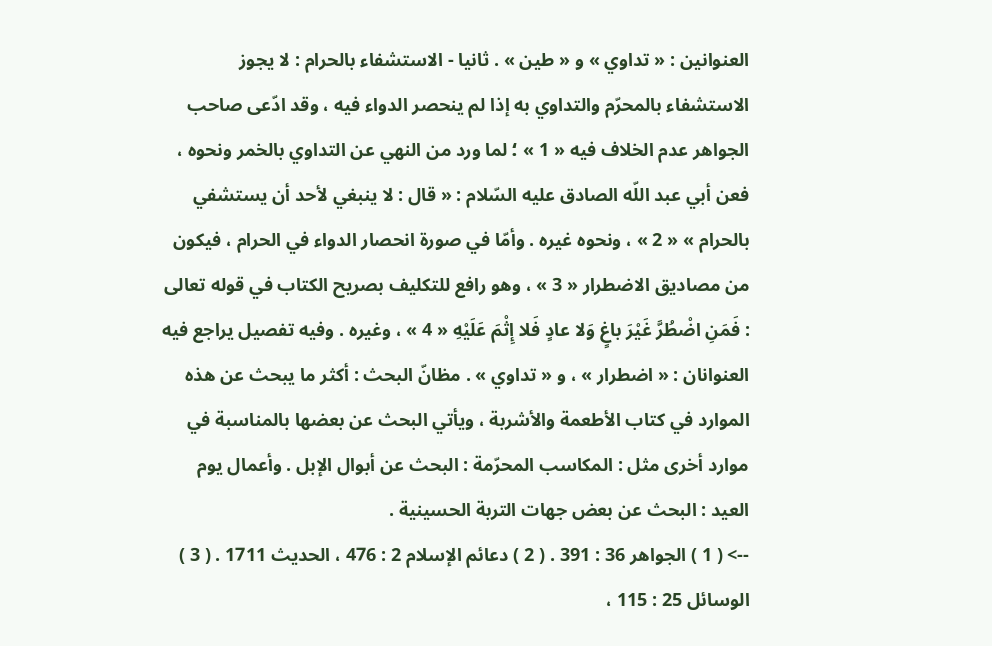العنوانين : « تداوي » و « طين » . ثانيا - الاستشفاء بالحرام : لا يجوز الاستشفاء بالمحرّم والتداوي به إذا لم ينحصر الدواء فيه ، وقد ادّعى صاحب الجواهر عدم الخلاف فيه « 1 » ؛ لما ورد من النهي عن التداوي بالخمر ونحوه ، فعن أبي عبد اللّه الصادق عليه السّلام : « قال : لا ينبغي لأحد أن يستشفي بالحرام » « 2 » ، ونحوه غيره . وأمّا في صورة انحصار الدواء في الحرام ، فيكون من مصاديق الاضطرار « 3 » ، وهو رافع للتكليف بصريح الكتاب في قوله تعالى : فَمَنِ اضْطُرَّ غَيْرَ باغٍ وَلا عادٍ فَلا إِثْمَ عَلَيْهِ « 4 » ، وغيره . وفيه تفصيل يراجع فيه العنوانان : « اضطرار » ، و « تداوي » . مظانّ البحث : أكثر ما يبحث عن هذه الموارد في كتاب الأطعمة والأشربة ، ويأتي البحث عن بعضها بالمناسبة في موارد أخرى مثل : المكاسب المحرّمة : البحث عن أبوال الإبل . وأعمال يوم العيد : البحث عن بعض جهات التربة الحسينية .
--> ( 1 ) الجواهر 36 : 391 . ( 2 ) دعائم الإسلام 2 : 476 ، الحديث 1711 . ( 3 ) الوسائل 25 : 115 ،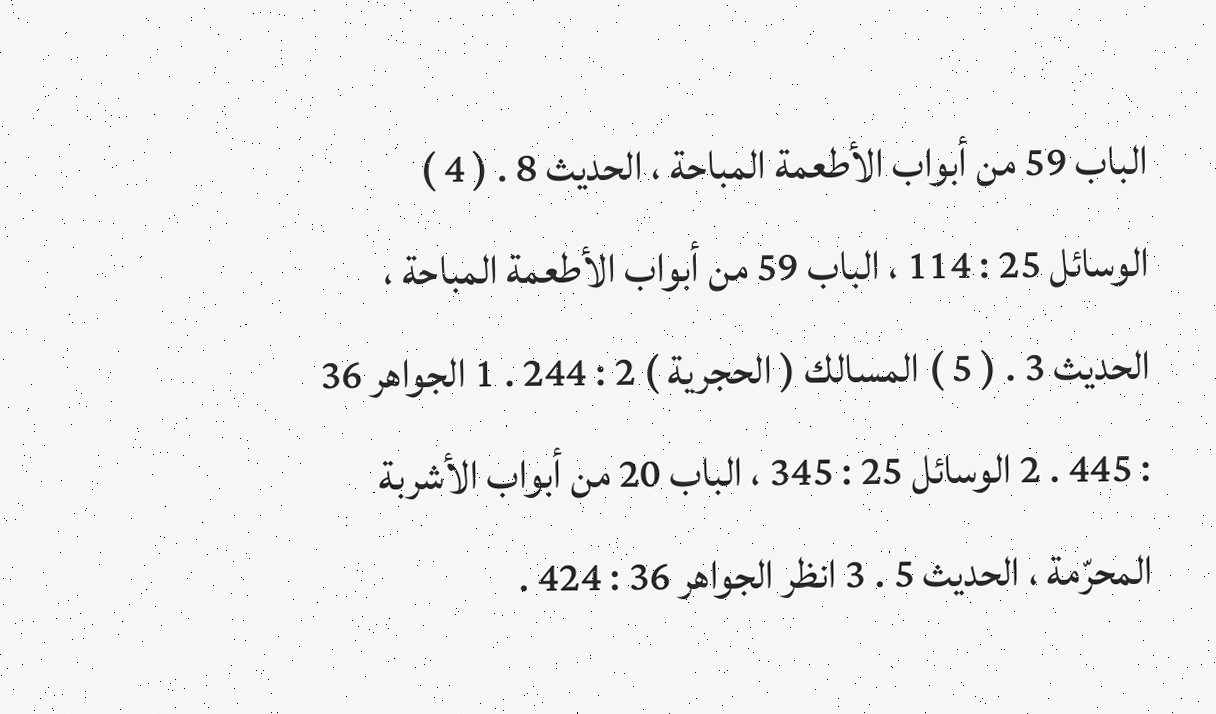الباب 59 من أبواب الأطعمة المباحة ، الحديث 8 . ( 4 ) الوسائل 25 : 114 ، الباب 59 من أبواب الأطعمة المباحة ، الحديث 3 . ( 5 ) المسالك ( الحجرية ) 2 : 244 . 1 الجواهر 36 : 445 . 2 الوسائل 25 : 345 ، الباب 20 من أبواب الأشربة المحرّمة ، الحديث 5 . 3 انظر الجواهر 36 : 424 .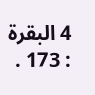4 البقرة : 173 .